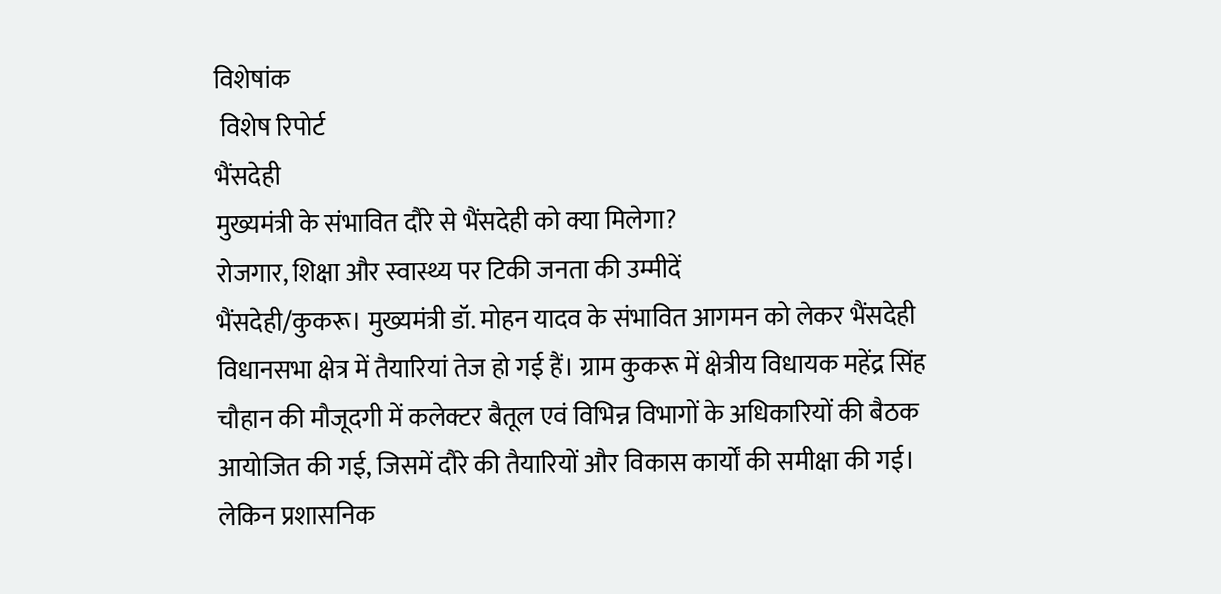विशेषांक
 विशेष रिपोर्ट
भैंसदेही
मुख्यमंत्री के संभावित दौरे से भैंसदेही को क्या मिलेगा?
रोजगार, शिक्षा और स्वास्थ्य पर टिकी जनता की उम्मीदें
भैंसदेही/कुकरू। मुख्यमंत्री डॉ. मोहन यादव के संभावित आगमन को लेकर भैंसदेही विधानसभा क्षेत्र में तैयारियां तेज हो गई हैं। ग्राम कुकरू में क्षेत्रीय विधायक महेंद्र सिंह चौहान की मौजूदगी में कलेक्टर बैतूल एवं विभिन्न विभागों के अधिकारियों की बैठक आयोजित की गई, जिसमें दौरे की तैयारियों और विकास कार्यों की समीक्षा की गई।
लेकिन प्रशासनिक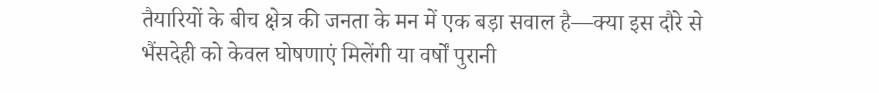तैयारियों के बीच क्षेत्र की जनता के मन में एक बड़ा सवाल है—क्या इस दौरे से भैंसदेही को केवल घोषणाएं मिलेंगी या वर्षों पुरानी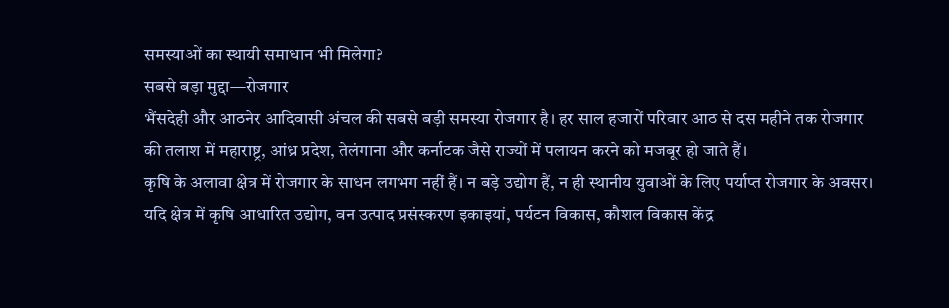समस्याओं का स्थायी समाधान भी मिलेगा?
सबसे बड़ा मुद्दा—रोजगार
भैंसदेही और आठनेर आदिवासी अंचल की सबसे बड़ी समस्या रोजगार है। हर साल हजारों परिवार आठ से दस महीने तक रोजगार की तलाश में महाराष्ट्र, आंध्र प्रदेश, तेलंगाना और कर्नाटक जैसे राज्यों में पलायन करने को मजबूर हो जाते हैं।
कृषि के अलावा क्षेत्र में रोजगार के साधन लगभग नहीं हैं। न बड़े उद्योग हैं, न ही स्थानीय युवाओं के लिए पर्याप्त रोजगार के अवसर। यदि क्षेत्र में कृषि आधारित उद्योग, वन उत्पाद प्रसंस्करण इकाइयां, पर्यटन विकास, कौशल विकास केंद्र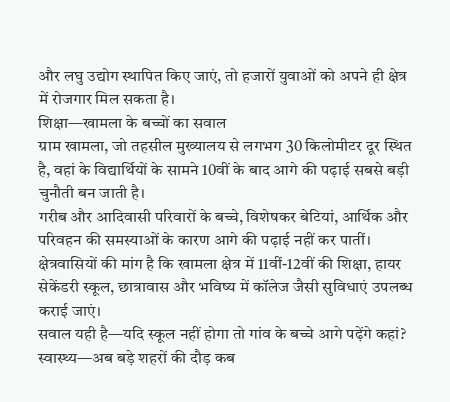और लघु उद्योग स्थापित किए जाएं, तो हजारों युवाओं को अपने ही क्षेत्र में रोजगार मिल सकता है।
शिक्षा—खामला के बच्चों का सवाल
ग्राम खामला, जो तहसील मुख्यालय से लगभग 30 किलोमीटर दूर स्थित है, वहां के विद्यार्थियों के सामने 10वीं के बाद आगे की पढ़ाई सबसे बड़ी चुनौती बन जाती है।
गरीब और आदिवासी परिवारों के बच्चे, विशेषकर बेटियां, आर्थिक और परिवहन की समस्याओं के कारण आगे की पढ़ाई नहीं कर पातीं। क्षेत्रवासियों की मांग है कि खामला क्षेत्र में 11वीं-12वीं की शिक्षा, हायर सेकेंडरी स्कूल, छात्रावास और भविष्य में कॉलेज जैसी सुविधाएं उपलब्ध कराई जाएं।
सवाल यही है—यदि स्कूल नहीं होगा तो गांव के बच्चे आगे पढ़ेंगे कहां?
स्वास्थ्य—अब बड़े शहरों की दौड़ कब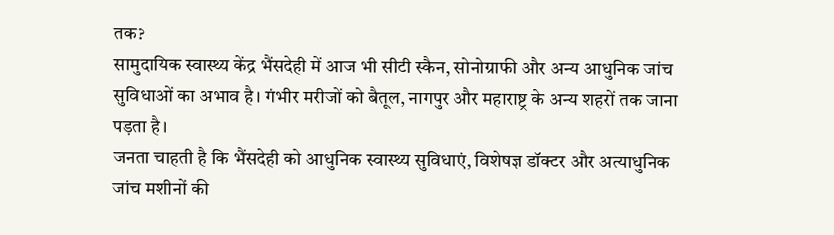तक?
सामुदायिक स्वास्थ्य केंद्र भैंसदेही में आज भी सीटी स्कैन, सोनोग्राफी और अन्य आधुनिक जांच सुविधाओं का अभाव है। गंभीर मरीजों को बैतूल, नागपुर और महाराष्ट्र के अन्य शहरों तक जाना पड़ता है।
जनता चाहती है कि भैंसदेही को आधुनिक स्वास्थ्य सुविधाएं, विशेषज्ञ डॉक्टर और अत्याधुनिक जांच मशीनों की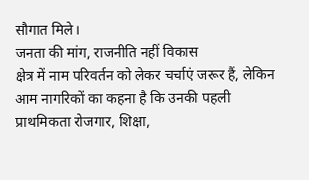सौगात मिले।
जनता की मांग, राजनीति नहीं विकास
क्षेत्र में नाम परिवर्तन को लेकर चर्चाएं जरूर हैं, लेकिन आम नागरिकों का कहना है कि उनकी पहली प्राथमिकता रोजगार, शिक्षा,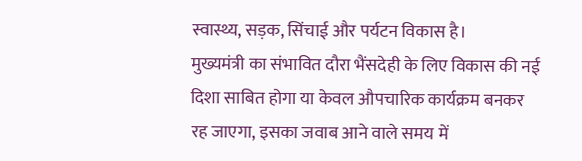स्वास्थ्य, सड़क, सिंचाई और पर्यटन विकास है।
मुख्यमंत्री का संभावित दौरा भैंसदेही के लिए विकास की नई दिशा साबित होगा या केवल औपचारिक कार्यक्रम बनकर रह जाएगा, इसका जवाब आने वाले समय में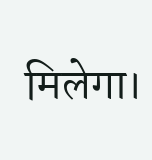मिलेगा।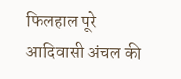फिलहाल पूरे आदिवासी अंचल की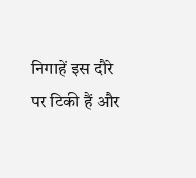निगाहें इस दौरे पर टिकी हैं और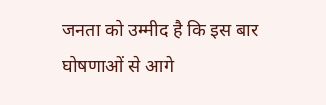जनता को उम्मीद है कि इस बार घोषणाओं से आगे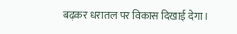बढ़कर धरातल पर विकास दिखाई देगा।